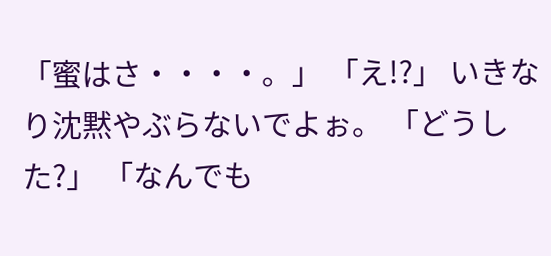「蜜はさ・・・・。」 「え!?」 いきなり沈黙やぶらないでよぉ。 「どうした?」 「なんでも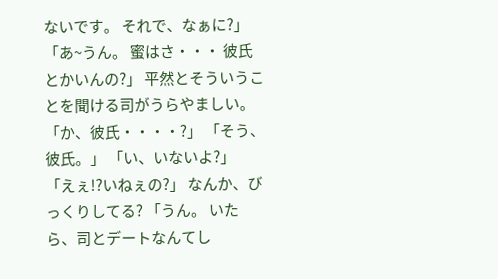ないです。 それで、なぁに?」 「あ~うん。 蜜はさ・・・ 彼氏とかいんの?」 平然とそういうことを聞ける司がうらやましい。 「か、彼氏・・・・?」 「そう、彼氏。」 「い、いないよ?」 「えぇ!?いねぇの?」 なんか、びっくりしてる? 「うん。 いたら、司とデートなんてし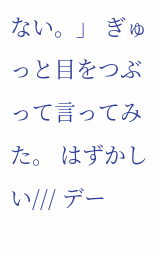ない。」 ぎゅっと目をつぶって言ってみた。 はずかしい/// デー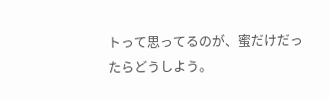トって思ってるのが、蜜だけだったらどうしよう。